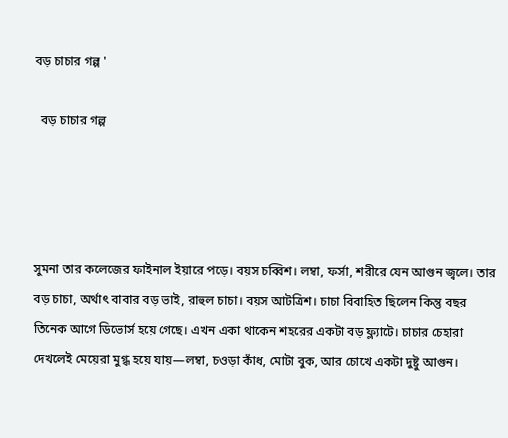বড় চাচার গল্প '

  বড় চাচার গল্প




সুমনা তার কলেজের ফাইনাল ইয়ারে পড়ে। বয়স চব্বিশ। লম্বা, ফর্সা, শরীরে যেন আগুন জ্বলে। তার বড় চাচা, অর্থাৎ বাবার বড় ভাই, রাহুল চাচা। বয়স আটত্রিশ। চাচা বিবাহিত ছিলেন কিন্তু বছর তিনেক আগে ডিভোর্স হয়ে গেছে। এখন একা থাকেন শহরের একটা বড় ফ্ল্যাটে। চাচার চেহারা দেখলেই মেয়েরা মুগ্ধ হয়ে যায়—লম্বা, চওড়া কাঁধ, মোটা বুক, আর চোখে একটা দুষ্টু আগুন।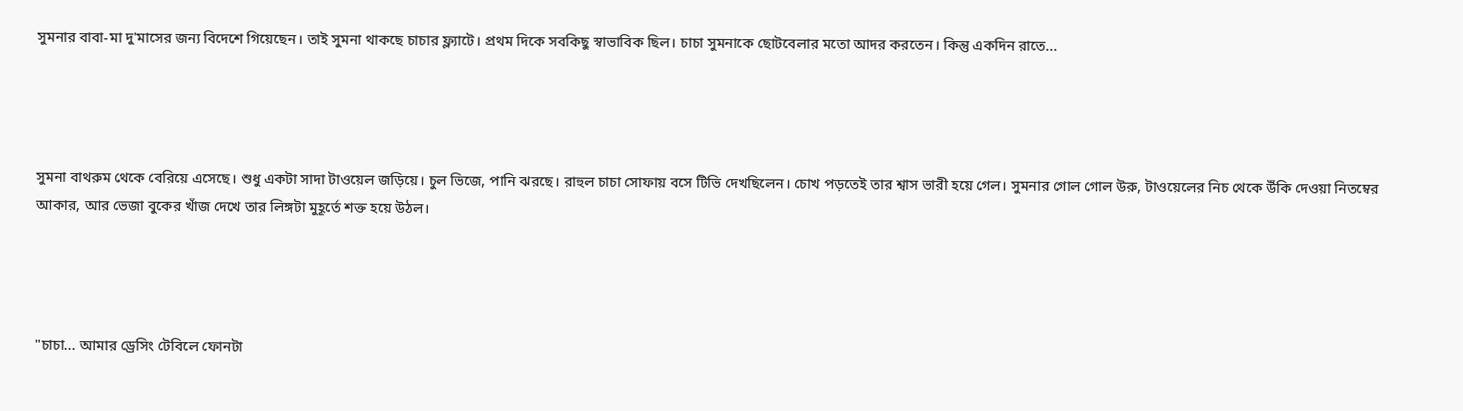সুমনার বাবা-মা দু'মাসের জন্য বিদেশে গিয়েছেন। তাই সুমনা থাকছে চাচার ফ্ল্যাটে। প্রথম দিকে সবকিছু স্বাভাবিক ছিল। চাচা সুমনাকে ছোটবেলার মতো আদর করতেন। কিন্তু একদিন রাতে...




সুমনা বাথরুম থেকে বেরিয়ে এসেছে। শুধু একটা সাদা টাওয়েল জড়িয়ে। চুল ভিজে, পানি ঝরছে। রাহুল চাচা সোফায় বসে টিভি দেখছিলেন। চোখ পড়তেই তার শ্বাস ভারী হয়ে গেল। সুমনার গোল গোল উরু, টাওয়েলের নিচ থেকে উঁকি দেওয়া নিতম্বের আকার, আর ভেজা বুকের খাঁজ দেখে তার লিঙ্গটা মুহূর্তে শক্ত হয়ে উঠল।




"চাচা... আমার ড্রেসিং টেবিলে ফোনটা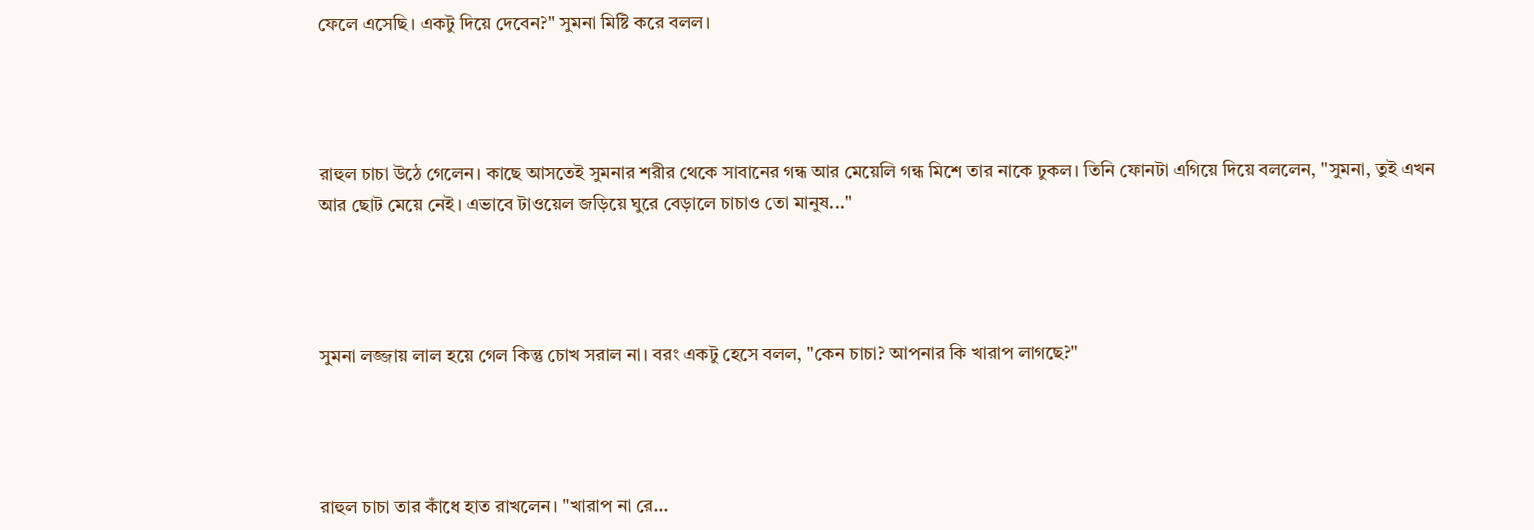ফেলে এসেছি। একটু দিয়ে দেবেন?" সুমনা মিষ্টি করে বলল।




রাহুল চাচা উঠে গেলেন। কাছে আসতেই সুমনার শরীর থেকে সাবানের গন্ধ আর মেয়েলি গন্ধ মিশে তার নাকে ঢুকল। তিনি ফোনটা এগিয়ে দিয়ে বললেন, "সুমনা, তুই এখন আর ছোট মেয়ে নেই। এভাবে টাওয়েল জড়িয়ে ঘুরে বেড়ালে চাচাও তো মানুষ..."




সুমনা লজ্জায় লাল হয়ে গেল কিন্তু চোখ সরাল না। বরং একটু হেসে বলল, "কেন চাচা? আপনার কি খারাপ লাগছে?"




রাহুল চাচা তার কাঁধে হাত রাখলেন। "খারাপ না রে...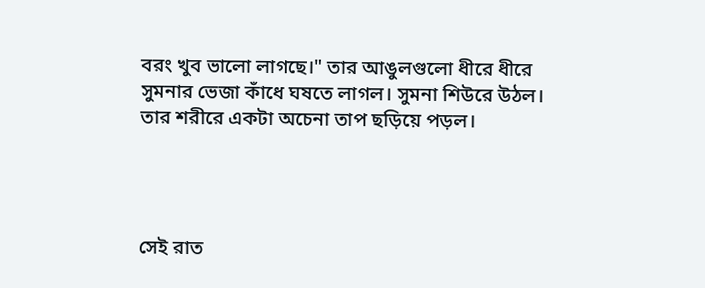বরং খুব ভালো লাগছে।" তার আঙুলগুলো ধীরে ধীরে সুমনার ভেজা কাঁধে ঘষতে লাগল। সুমনা শিউরে উঠল। তার শরীরে একটা অচেনা তাপ ছড়িয়ে পড়ল।




সেই রাত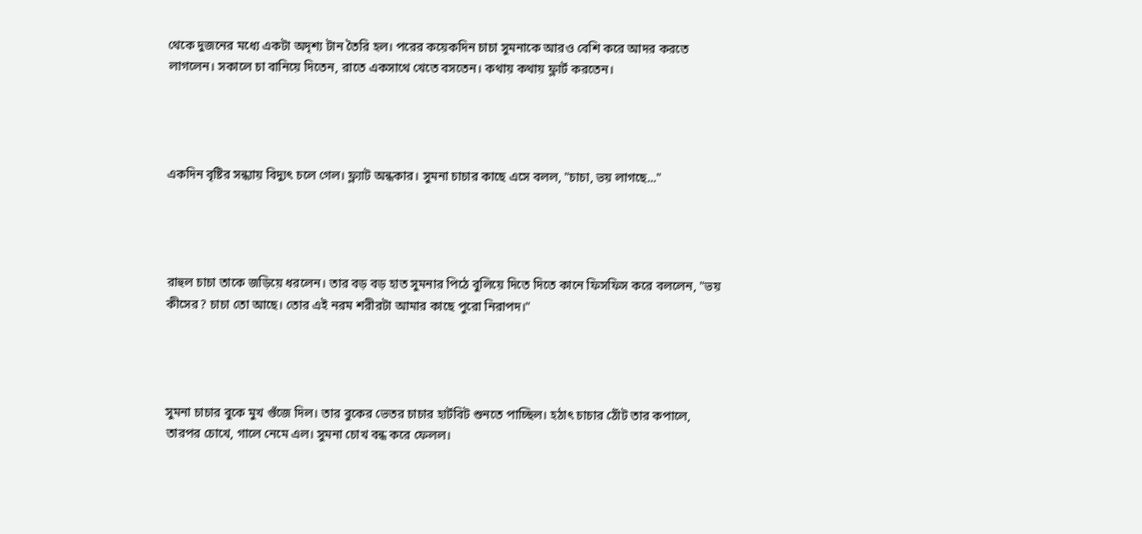থেকে দুজনের মধ্যে একটা অদৃশ্য টান তৈরি হল। পরের কয়েকদিন চাচা সুমনাকে আরও বেশি করে আদর করতে লাগলেন। সকালে চা বানিয়ে দিতেন, রাতে একসাথে খেতে বসতেন। কথায় কথায় ফ্লার্ট করতেন।




একদিন বৃষ্টির সন্ধ্যায় বিদ্যুৎ চলে গেল। ফ্ল্যাট অন্ধকার। সুমনা চাচার কাছে এসে বলল, "চাচা, ভয় লাগছে..."




রাহুল চাচা তাকে জড়িয়ে ধরলেন। তার বড় বড় হাত সুমনার পিঠে বুলিয়ে দিতে দিতে কানে ফিসফিস করে বললেন, "ভয় কীসের? চাচা তো আছে। তোর এই নরম শরীরটা আমার কাছে পুরো নিরাপদ।"




সুমনা চাচার বুকে মুখ গুঁজে দিল। তার বুকের ভেতর চাচার হার্টবিট শুনতে পাচ্ছিল। হঠাৎ চাচার ঠোঁট তার কপালে, তারপর চোখে, গালে নেমে এল। সুমনা চোখ বন্ধ করে ফেলল।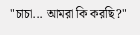"চাচা... আমরা কি করছি?"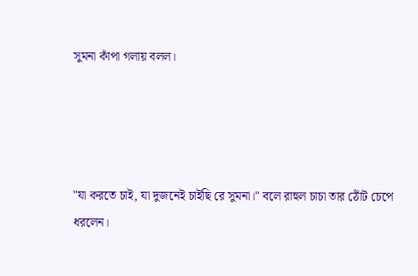সুমনা কাঁপা গলায় বলল।




"যা করতে চাই, যা দুজনেই চাইছি রে সুমনা।" বলে রাহুল চাচা তার ঠোঁট চেপে ধরলেন।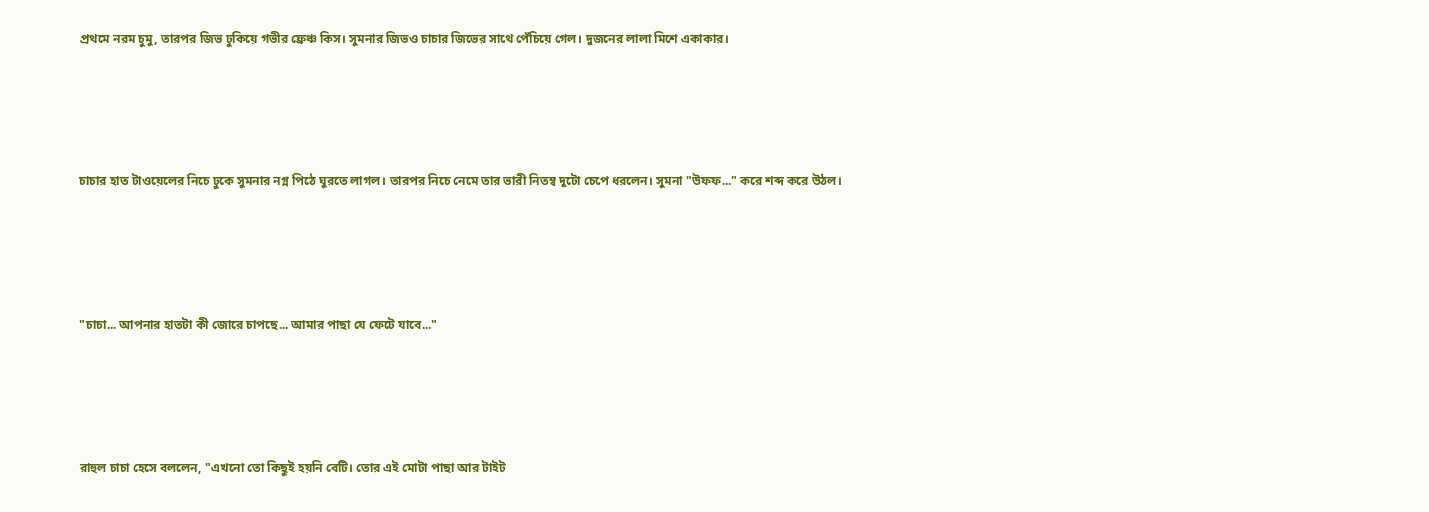প্রথমে নরম চুমু, তারপর জিভ ঢুকিয়ে গভীর ফ্রেঞ্চ কিস। সুমনার জিভও চাচার জিভের সাথে পেঁচিয়ে গেল। দুজনের লালা মিশে একাকার।




চাচার হাত টাওয়েলের নিচে ঢুকে সুমনার নগ্ন পিঠে ঘুরতে লাগল। তারপর নিচে নেমে তার ভারী নিতম্ব দুটো চেপে ধরলেন। সুমনা "উফফ..." করে শব্দ করে উঠল।




"চাচা... আপনার হাতটা কী জোরে চাপছে... আমার পাছা যে ফেটে যাবে..."




রাহুল চাচা হেসে বললেন, "এখনো তো কিছুই হয়নি বেটি। তোর এই মোটা পাছা আর টাইট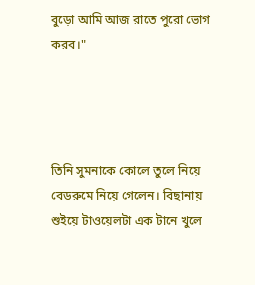বুড়ো আমি আজ রাতে পুরো ভোগ করব।"




তিনি সুমনাকে কোলে তুলে নিয়ে বেডরুমে নিয়ে গেলেন। বিছানায় শুইয়ে টাওয়েলটা এক টানে খুলে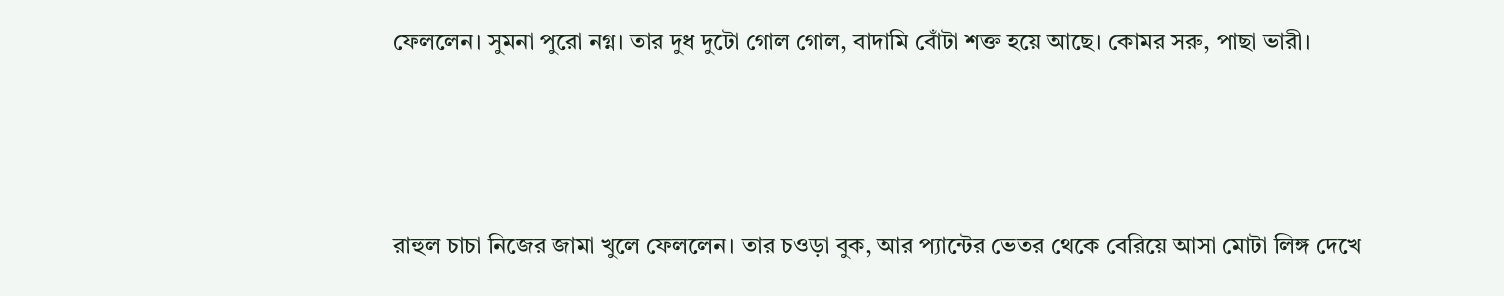ফেললেন। সুমনা পুরো নগ্ন। তার দুধ দুটো গোল গোল, বাদামি বোঁটা শক্ত হয়ে আছে। কোমর সরু, পাছা ভারী।




রাহুল চাচা নিজের জামা খুলে ফেললেন। তার চওড়া বুক, আর প্যান্টের ভেতর থেকে বেরিয়ে আসা মোটা লিঙ্গ দেখে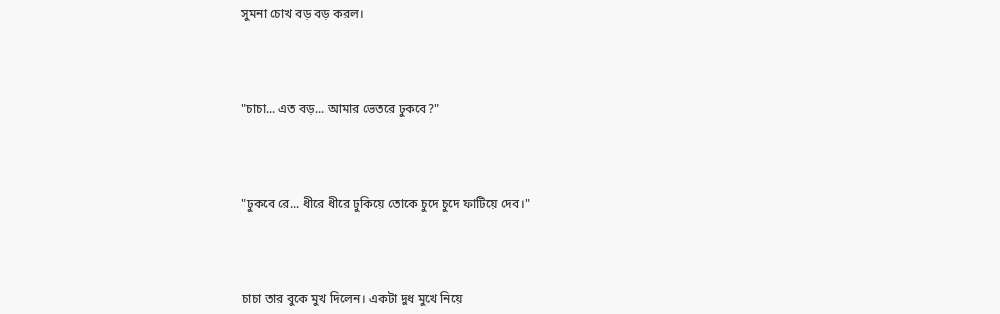সুমনা চোখ বড় বড় করল।




"চাচা... এত বড়... আমার ভেতরে ঢুকবে?"




"ঢুকবে রে... ধীরে ধীরে ঢুকিয়ে তোকে চুদে চুদে ফাটিয়ে দেব।"




চাচা তার বুকে মুখ দিলেন। একটা দুধ মুখে নিয়ে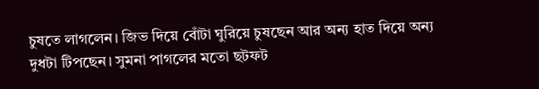চুষতে লাগলেন। জিভ দিয়ে বোঁটা ঘুরিয়ে চুষছেন আর অন্য হাত দিয়ে অন্য দুধটা টিপছেন। সুমনা পাগলের মতো ছটফট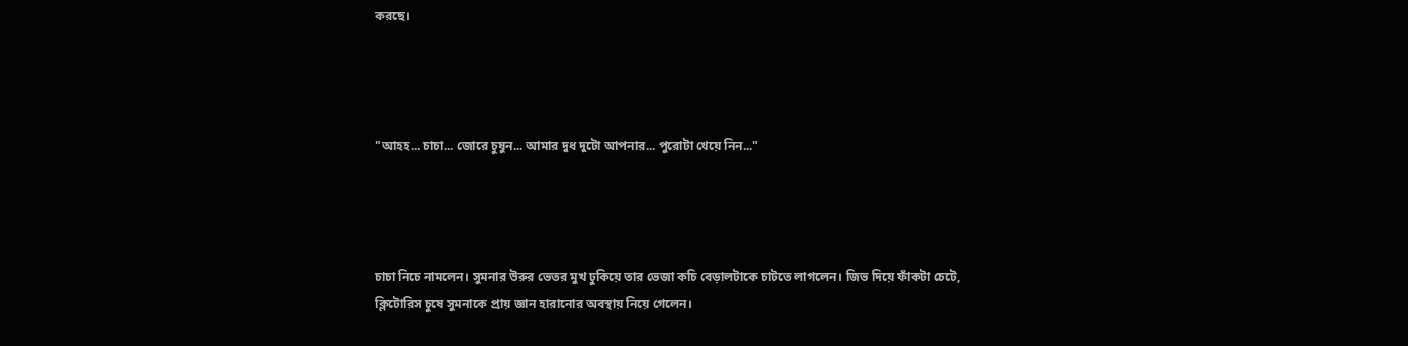করছে।




"আহহ... চাচা... জোরে চুষুন... আমার দুধ দুটো আপনার... পুরোটা খেয়ে নিন..."




চাচা নিচে নামলেন। সুমনার উরুর ভেতর মুখ ঢুকিয়ে তার ভেজা কচি বেড়ালটাকে চাটতে লাগলেন। জিভ দিয়ে ফাঁকটা চেটে, ক্লিটোরিস চুষে সুমনাকে প্রায় জ্ঞান হারানোর অবস্থায় নিয়ে গেলেন।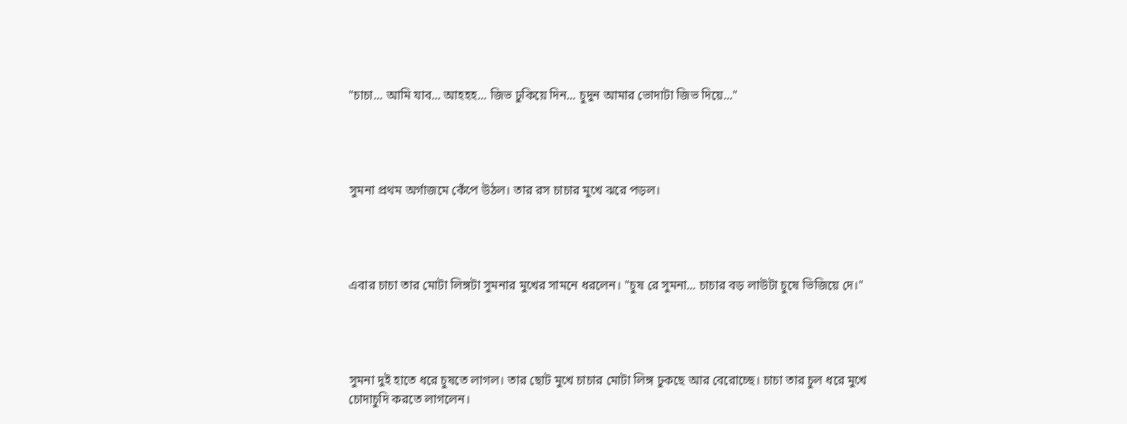"চাচা... আমি যাব... আহহহ... জিভ ঢুকিয়ে দিন... চুদুন আমার ভোদাটা জিভ দিয়ে..."




সুমনা প্রথম অর্গাজমে কেঁপে উঠল। তার রস চাচার মুখে ঝরে পড়ল।




এবার চাচা তার মোটা লিঙ্গটা সুমনার মুখের সামনে ধরলেন। "চুষ রে সুমনা... চাচার বড় লাউটা চুষে ভিজিয়ে দে।"




সুমনা দুই হাতে ধরে চুষতে লাগল। তার ছোট মুখে চাচার মোটা লিঙ্গ ঢুকছে আর বেরোচ্ছে। চাচা তার চুল ধরে মুখে চোদাচুদি করতে লাগলেন।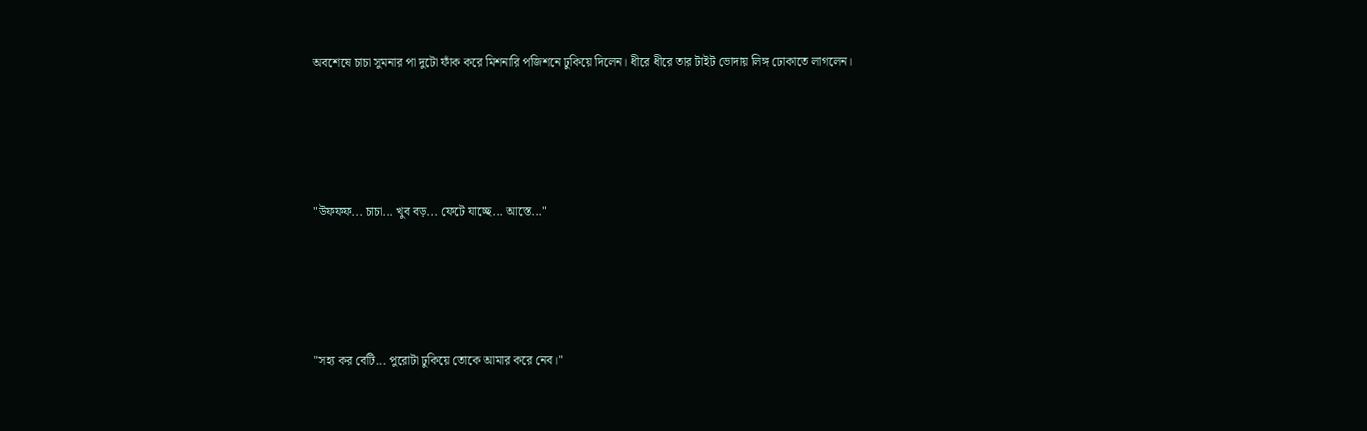অবশেষে চাচা সুমনার পা দুটো ফাঁক করে মিশনারি পজিশনে ঢুকিয়ে দিলেন। ধীরে ধীরে তার টাইট ভোদায় লিঙ্গ ঢোকাতে লাগলেন।




"উফফফ... চাচা... খুব বড়... ফেটে যাচ্ছে... আস্তে..."




"সহ্য কর বেটি... পুরোটা ঢুকিয়ে তোকে আমার করে নেব।"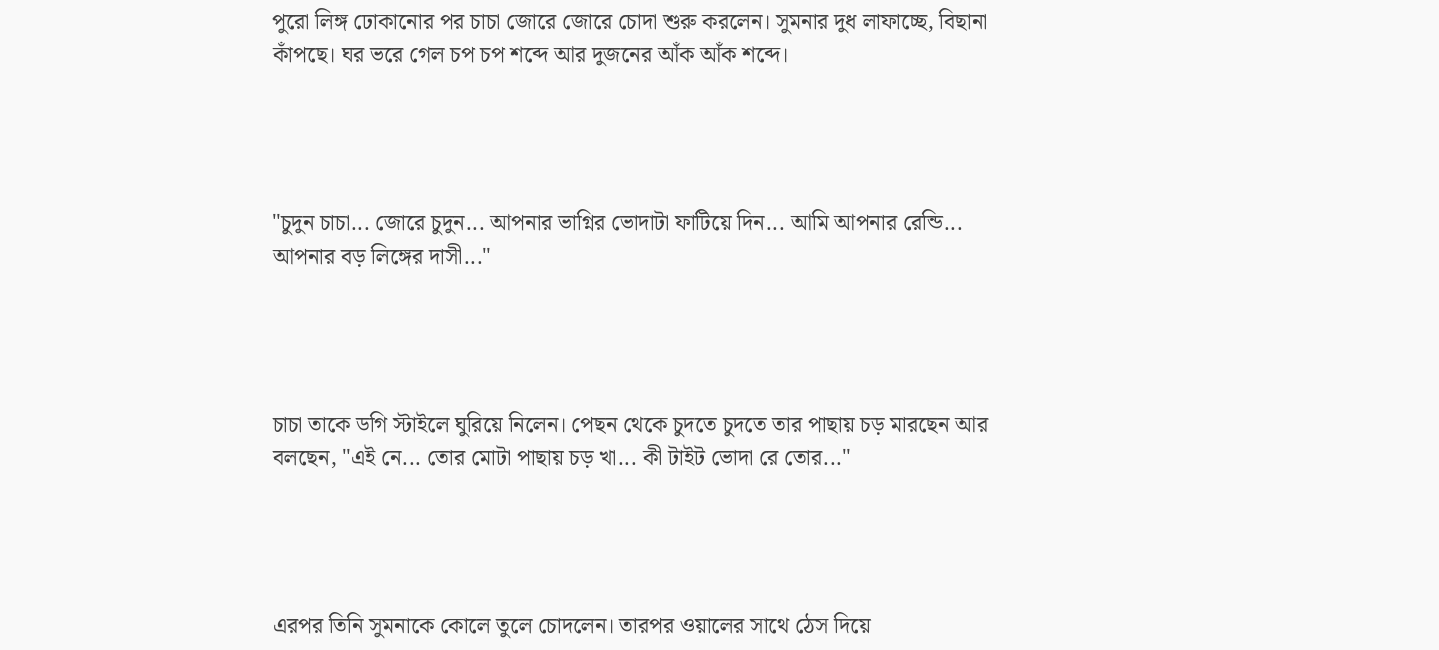পুরো লিঙ্গ ঢোকানোর পর চাচা জোরে জোরে চোদা শুরু করলেন। সুমনার দুধ লাফাচ্ছে, বিছানা কাঁপছে। ঘর ভরে গেল চপ চপ শব্দে আর দুজনের আঁক আঁক শব্দে।




"চুদুন চাচা... জোরে চুদুন... আপনার ভাগ্নির ভোদাটা ফাটিয়ে দিন... আমি আপনার রেন্ডি... আপনার বড় লিঙ্গের দাসী..."




চাচা তাকে ডগি স্টাইলে ঘুরিয়ে নিলেন। পেছন থেকে চুদতে চুদতে তার পাছায় চড় মারছেন আর বলছেন, "এই নে... তোর মোটা পাছায় চড় খা... কী টাইট ভোদা রে তোর..."




এরপর তিনি সুমনাকে কোলে তুলে চোদলেন। তারপর ওয়ালের সাথে ঠেস দিয়ে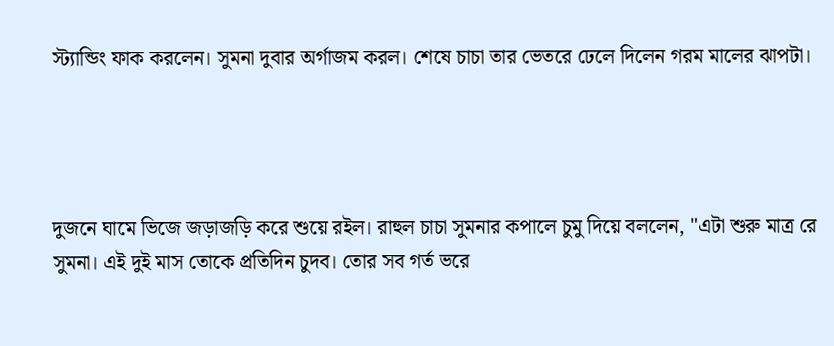স্ট্যান্ডিং ফাক করলেন। সুমনা দুবার অর্গাজম করল। শেষে চাচা তার ভেতরে ঢেলে দিলেন গরম মালের ঝাপটা।




দুজনে ঘামে ভিজে জড়াজড়ি করে শুয়ে রইল। রাহুল চাচা সুমনার কপালে চুমু দিয়ে বললেন, "এটা শুরু মাত্র রে সুমনা। এই দুই মাস তোকে প্রতিদিন চুদব। তোর সব গর্ত ভরে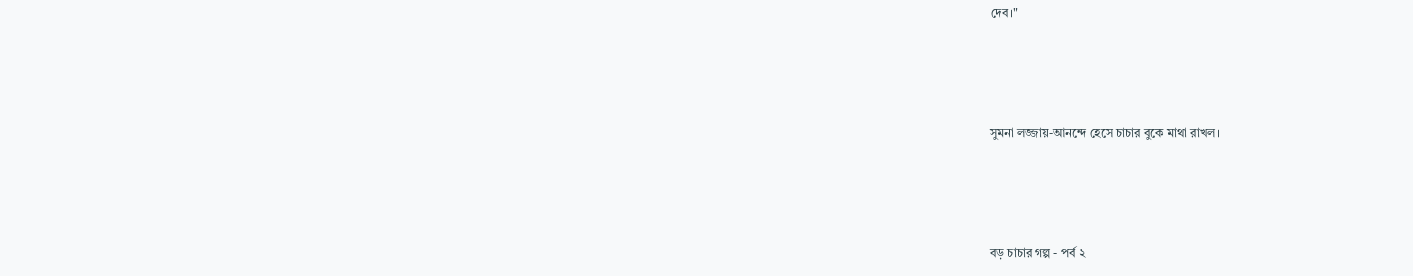দেব।"




সুমনা লজ্জায়-আনন্দে হেসে চাচার বুকে মাথা রাখল।




বড় চাচার গল্প - পর্ব ২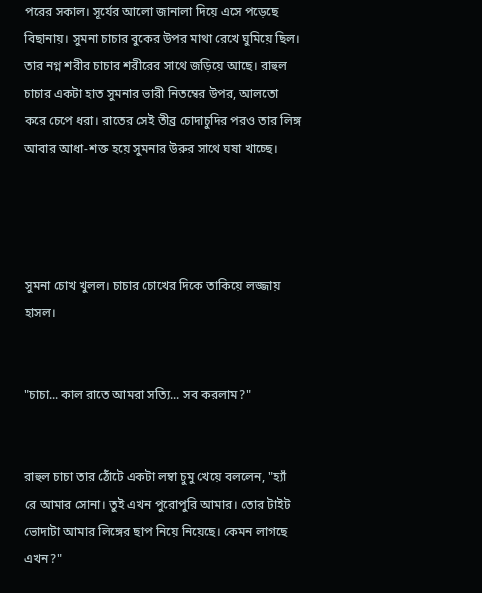পরের সকাল। সূর্যের আলো জানালা দিয়ে এসে পড়েছে বিছানায়। সুমনা চাচার বুকের উপর মাথা রেখে ঘুমিয়ে ছিল। তার নগ্ন শরীর চাচার শরীরের সাথে জড়িয়ে আছে। রাহুল চাচার একটা হাত সুমনার ভারী নিতম্বের উপর, আলতো করে চেপে ধরা। রাতের সেই তীব্র চোদাচুদির পরও তার লিঙ্গ আবার আধা-শক্ত হয়ে সুমনার উরুর সাথে ঘষা খাচ্ছে।




সুমনা চোখ খুলল। চাচার চোখের দিকে তাকিয়ে লজ্জায় হাসল।


"চাচা... কাল রাতে আমরা সত্যি... সব করলাম?"


রাহুল চাচা তার ঠোঁটে একটা লম্বা চুমু খেয়ে বললেন, "হ্যাঁ রে আমার সোনা। তুই এখন পুরোপুরি আমার। তোর টাইট ভোদাটা আমার লিঙ্গের ছাপ নিয়ে নিয়েছে। কেমন লাগছে এখন?"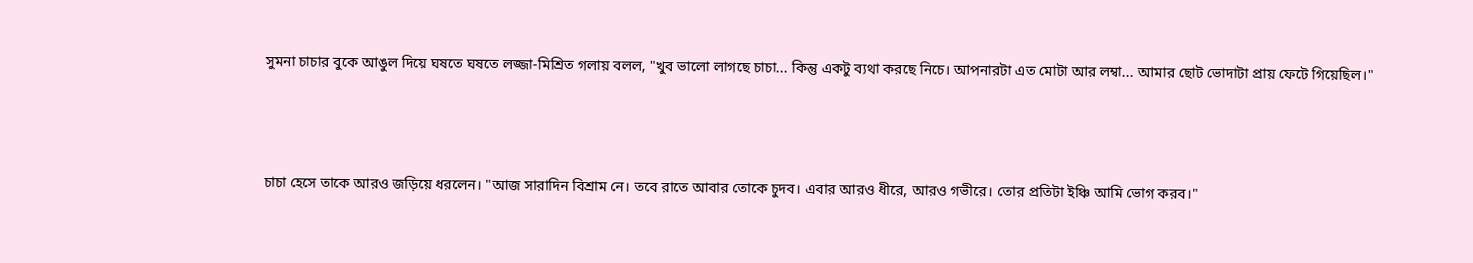সুমনা চাচার বুকে আঙুল দিয়ে ঘষতে ঘষতে লজ্জা-মিশ্রিত গলায় বলল, "খুব ভালো লাগছে চাচা... কিন্তু একটু ব্যথা করছে নিচে। আপনারটা এত মোটা আর লম্বা... আমার ছোট ভোদাটা প্রায় ফেটে গিয়েছিল।"




চাচা হেসে তাকে আরও জড়িয়ে ধরলেন। "আজ সারাদিন বিশ্রাম নে। তবে রাতে আবার তোকে চুদব। এবার আরও ধীরে, আরও গভীরে। তোর প্রতিটা ইঞ্চি আমি ভোগ করব।"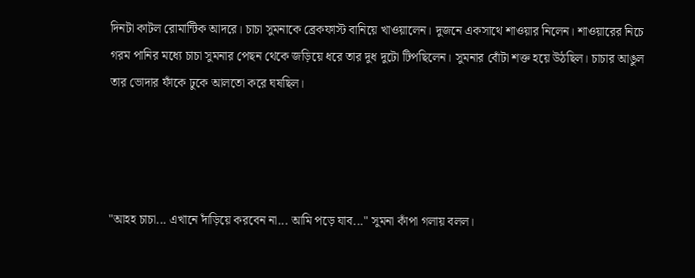দিনটা কাটল রোমান্টিক আদরে। চাচা সুমনাকে ব্রেকফাস্ট বানিয়ে খাওয়ালেন। দুজনে একসাথে শাওয়ার নিলেন। শাওয়ারের নিচে গরম পানির মধ্যে চাচা সুমনার পেছন থেকে জড়িয়ে ধরে তার দুধ দুটো টিপছিলেন। সুমনার বোঁটা শক্ত হয়ে উঠছিল। চাচার আঙুল তার ভোদার ফাঁকে ঢুকে আলতো করে ঘষছিল।




"আহহ চাচা... এখানে দাঁড়িয়ে করবেন না... আমি পড়ে যাব..." সুমনা কাঁপা গলায় বলল।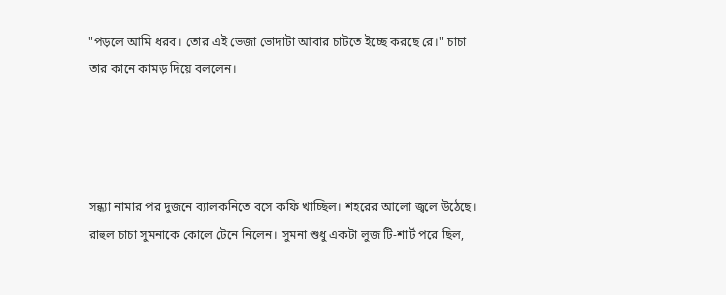"পড়লে আমি ধরব। তোর এই ভেজা ভোদাটা আবার চাটতে ইচ্ছে করছে রে।" চাচা তার কানে কামড় দিয়ে বললেন।




সন্ধ্যা নামার পর দুজনে ব্যালকনিতে বসে কফি খাচ্ছিল। শহরের আলো জ্বলে উঠেছে। রাহুল চাচা সুমনাকে কোলে টেনে নিলেন। সুমনা শুধু একটা লুজ টি-শার্ট পরে ছিল,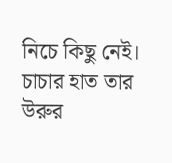নিচে কিছু নেই। চাচার হাত তার উরুর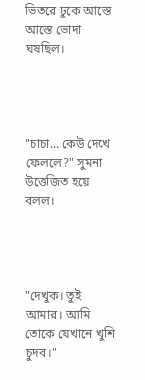ভিতরে ঢুকে আস্তে আস্তে ভোদা ঘষছিল।




"চাচা... কেউ দেখে ফেললে?" সুমনা উত্তেজিত হয়ে বলল।




"দেখুক। তুই আমার। আমি তোকে যেখানে খুশি চুদব।"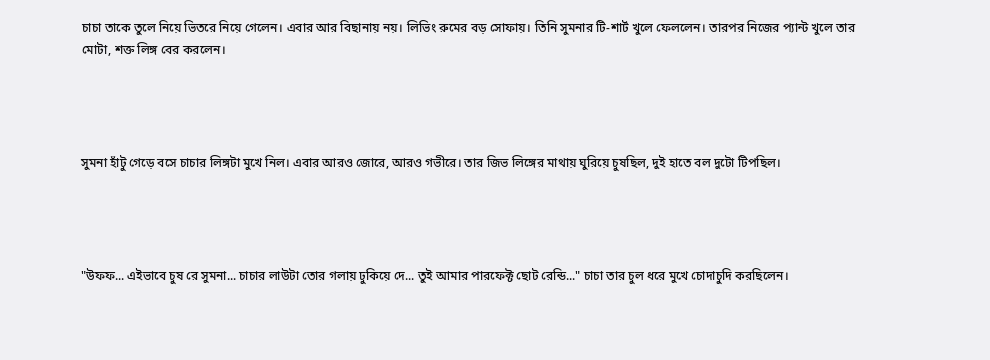চাচা তাকে তুলে নিয়ে ভিতরে নিয়ে গেলেন। এবার আর বিছানায় নয়। লিভিং রুমের বড় সোফায়। তিনি সুমনার টি-শার্ট খুলে ফেললেন। তারপর নিজের প্যান্ট খুলে তার মোটা, শক্ত লিঙ্গ বের করলেন।




সুমনা হাঁটু গেড়ে বসে চাচার লিঙ্গটা মুখে নিল। এবার আরও জোরে, আরও গভীরে। তার জিভ লিঙ্গের মাথায় ঘুরিয়ে চুষছিল, দুই হাতে বল দুটো টিপছিল।




"উফফ... এইভাবে চুষ রে সুমনা... চাচার লাউটা তোর গলায় ঢুকিয়ে দে... তুই আমার পারফেক্ট ছোট রেন্ডি..." চাচা তার চুল ধরে মুখে চোদাচুদি করছিলেন।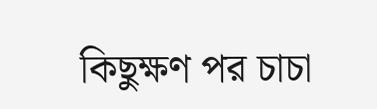কিছুক্ষণ পর চাচা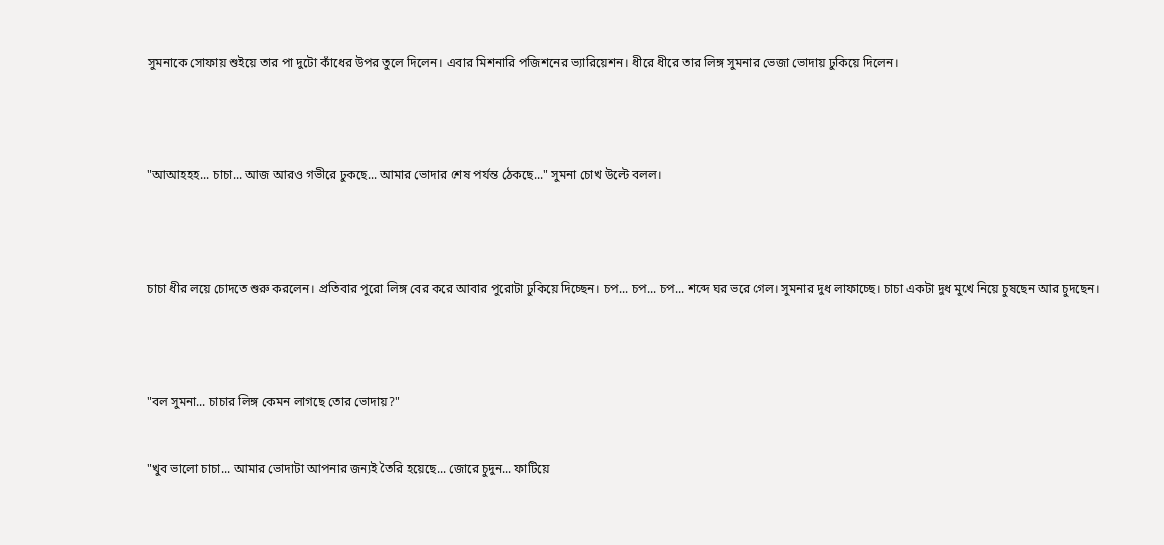সুমনাকে সোফায় শুইয়ে তার পা দুটো কাঁধের উপর তুলে দিলেন। এবার মিশনারি পজিশনের ভ্যারিয়েশন। ধীরে ধীরে তার লিঙ্গ সুমনার ভেজা ভোদায় ঢুকিয়ে দিলেন।




"আআহহহ... চাচা... আজ আরও গভীরে ঢুকছে... আমার ভোদার শেষ পর্যন্ত ঠেকছে..." সুমনা চোখ উল্টে বলল।




চাচা ধীর লয়ে চোদতে শুরু করলেন। প্রতিবার পুরো লিঙ্গ বের করে আবার পুরোটা ঢুকিয়ে দিচ্ছেন। চপ... চপ... চপ... শব্দে ঘর ভরে গেল। সুমনার দুধ লাফাচ্ছে। চাচা একটা দুধ মুখে নিয়ে চুষছেন আর চুদছেন।




"বল সুমনা... চাচার লিঙ্গ কেমন লাগছে তোর ভোদায়?"


"খুব ভালো চাচা... আমার ভোদাটা আপনার জন্যই তৈরি হয়েছে... জোরে চুদুন... ফাটিয়ে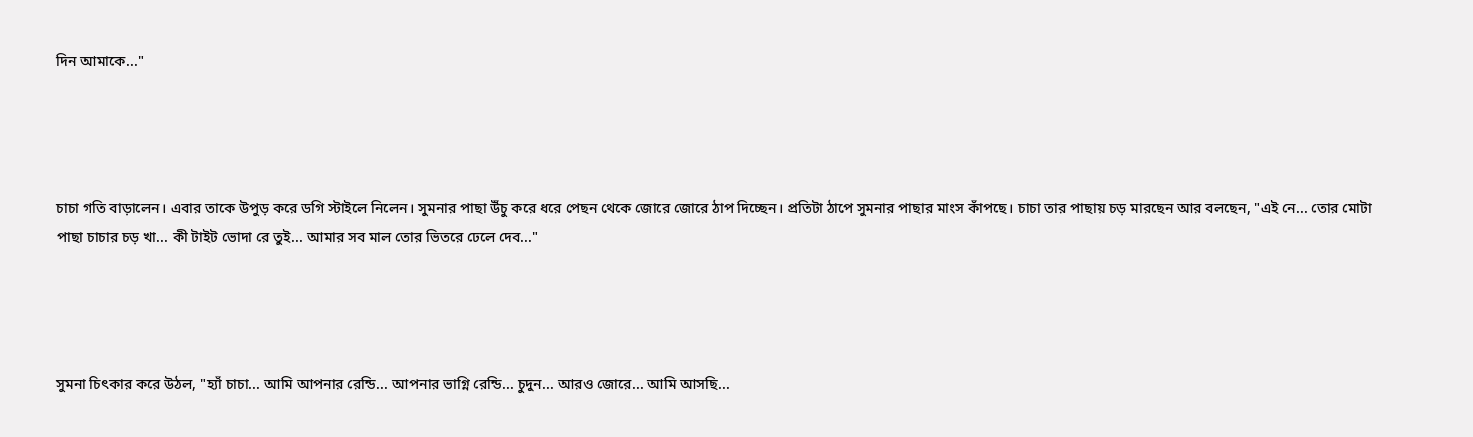দিন আমাকে..."




চাচা গতি বাড়ালেন। এবার তাকে উপুড় করে ডগি স্টাইলে নিলেন। সুমনার পাছা উঁচু করে ধরে পেছন থেকে জোরে জোরে ঠাপ দিচ্ছেন। প্রতিটা ঠাপে সুমনার পাছার মাংস কাঁপছে। চাচা তার পাছায় চড় মারছেন আর বলছেন, "এই নে... তোর মোটা পাছা চাচার চড় খা... কী টাইট ভোদা রে তুই... আমার সব মাল তোর ভিতরে ঢেলে দেব..."




সুমনা চিৎকার করে উঠল, "হ্যাঁ চাচা... আমি আপনার রেন্ডি... আপনার ভাগ্নি রেন্ডি... চুদুন... আরও জোরে... আমি আসছি...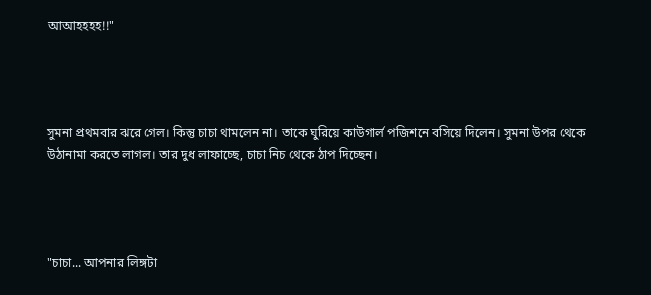আআহহহহ!!"




সুমনা প্রথমবার ঝরে গেল। কিন্তু চাচা থামলেন না। তাকে ঘুরিয়ে কাউগার্ল পজিশনে বসিয়ে দিলেন। সুমনা উপর থেকে উঠানামা করতে লাগল। তার দুধ লাফাচ্ছে, চাচা নিচ থেকে ঠাপ দিচ্ছেন।




"চাচা... আপনার লিঙ্গটা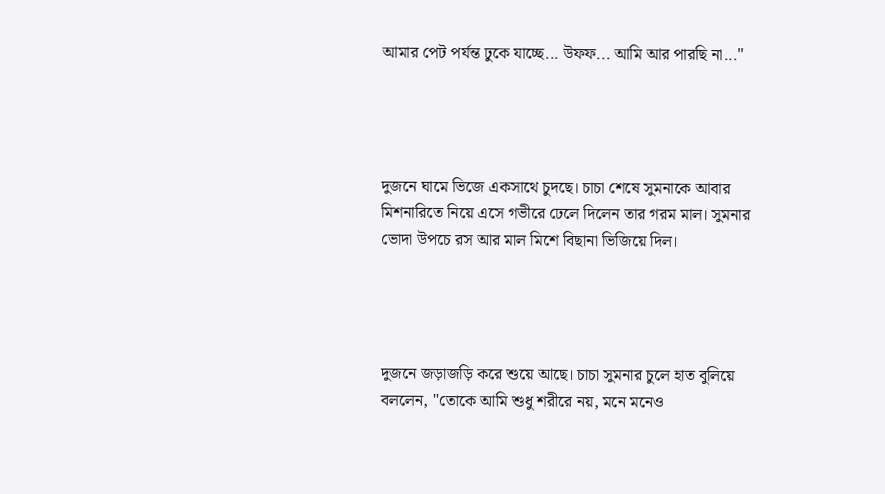আমার পেট পর্যন্ত ঢুকে যাচ্ছে... উফফ... আমি আর পারছি না..."




দুজনে ঘামে ভিজে একসাথে চুদছে। চাচা শেষে সুমনাকে আবার মিশনারিতে নিয়ে এসে গভীরে ঢেলে দিলেন তার গরম মাল। সুমনার ভোদা উপচে রস আর মাল মিশে বিছানা ভিজিয়ে দিল।




দুজনে জড়াজড়ি করে শুয়ে আছে। চাচা সুমনার চুলে হাত বুলিয়ে বললেন, "তোকে আমি শুধু শরীরে নয়, মনে মনেও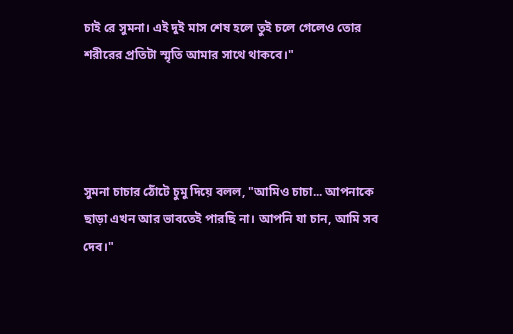চাই রে সুমনা। এই দুই মাস শেষ হলে তুই চলে গেলেও তোর শরীরের প্রতিটা স্মৃতি আমার সাথে থাকবে।"




সুমনা চাচার ঠোঁটে চুমু দিয়ে বলল, "আমিও চাচা... আপনাকে ছাড়া এখন আর ভাবতেই পারছি না। আপনি যা চান, আমি সব দেব।"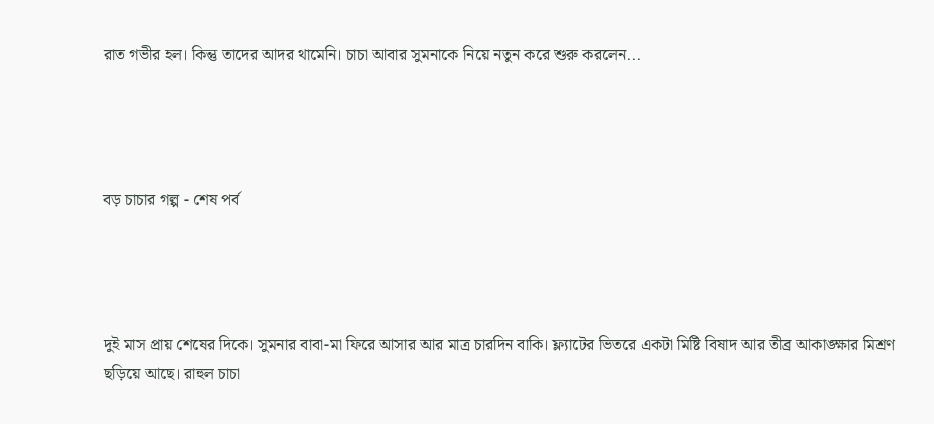রাত গভীর হল। কিন্তু তাদের আদর থামেনি। চাচা আবার সুমনাকে নিয়ে নতুন করে শুরু করলেন...




বড় চাচার গল্প - শেষ পর্ব




দুই মাস প্রায় শেষের দিকে। সুমনার বাবা-মা ফিরে আসার আর মাত্র চারদিন বাকি। ফ্ল্যাটের ভিতরে একটা মিষ্টি বিষাদ আর তীব্র আকাঙ্ক্ষার মিশ্রণ ছড়িয়ে আছে। রাহুল চাচা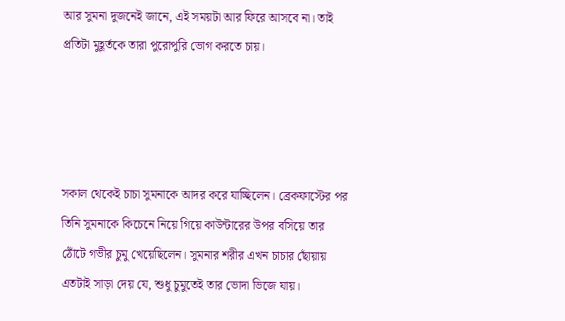আর সুমনা দুজনেই জানে, এই সময়টা আর ফিরে আসবে না। তাই প্রতিটা মুহূর্তকে তারা পুরোপুরি ভোগ করতে চায়।




সকাল থেকেই চাচা সুমনাকে আদর করে যাচ্ছিলেন। ব্রেকফাস্টের পর তিনি সুমনাকে কিচেনে নিয়ে গিয়ে কাউন্টারের উপর বসিয়ে তার ঠোঁটে গভীর চুমু খেয়েছিলেন। সুমনার শরীর এখন চাচার ছোঁয়ায় এতটাই সাড়া দেয় যে, শুধু চুমুতেই তার ভোদা ভিজে যায়।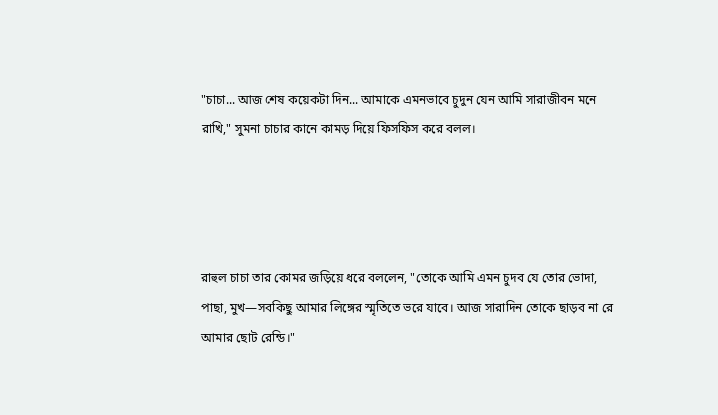"চাচা... আজ শেষ কয়েকটা দিন... আমাকে এমনভাবে চুদুন যেন আমি সারাজীবন মনে রাখি," সুমনা চাচার কানে কামড় দিয়ে ফিসফিস করে বলল।




রাহুল চাচা তার কোমর জড়িয়ে ধরে বললেন, "তোকে আমি এমন চুদব যে তোর ভোদা, পাছা, মুখ—সবকিছু আমার লিঙ্গের স্মৃতিতে ভরে যাবে। আজ সারাদিন তোকে ছাড়ব না রে আমার ছোট রেন্ডি।"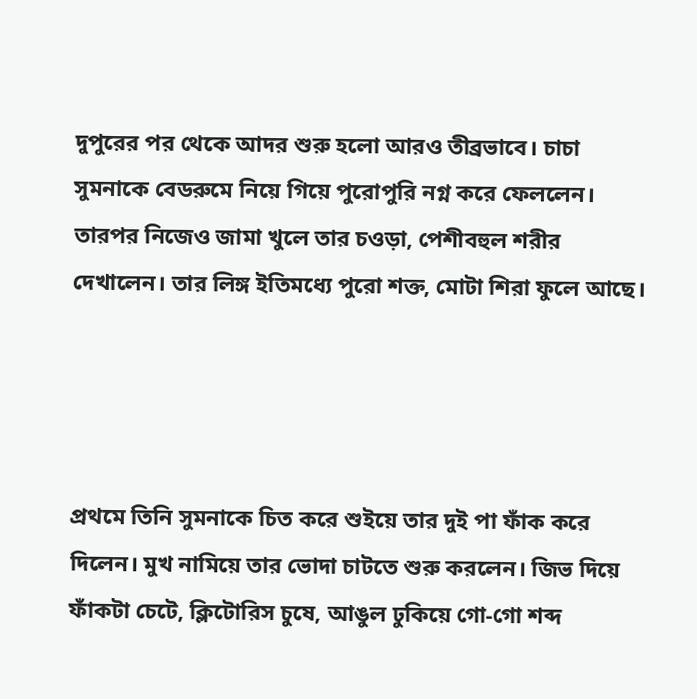দুপুরের পর থেকে আদর শুরু হলো আরও তীব্রভাবে। চাচা সুমনাকে বেডরুমে নিয়ে গিয়ে পুরোপুরি নগ্ন করে ফেললেন। তারপর নিজেও জামা খুলে তার চওড়া, পেশীবহুল শরীর দেখালেন। তার লিঙ্গ ইতিমধ্যে পুরো শক্ত, মোটা শিরা ফুলে আছে।




প্রথমে তিনি সুমনাকে চিত করে শুইয়ে তার দুই পা ফাঁক করে দিলেন। মুখ নামিয়ে তার ভোদা চাটতে শুরু করলেন। জিভ দিয়ে ফাঁকটা চেটে, ক্লিটোরিস চুষে, আঙুল ঢুকিয়ে গো-গো শব্দ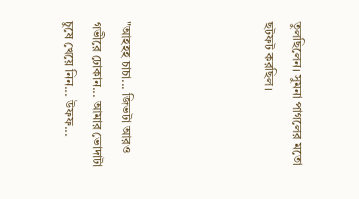তুলছিলেন। সুমনা পাগলের মতো ছটফট করছিল।




"আহহহ চাচা... জিভটা আরও গভীরে ঢোকান... আমার ভোদাটা চুষে খেয়ে নিন... উফফ...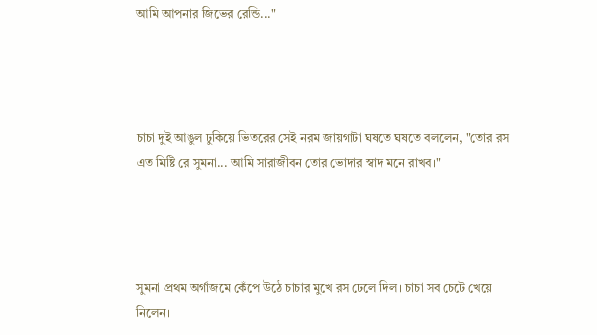আমি আপনার জিভের রেন্ডি..."




চাচা দুই আঙুল ঢুকিয়ে ভিতরের সেই নরম জায়গাটা ঘষতে ঘষতে বললেন, "তোর রস এত মিষ্টি রে সুমনা... আমি সারাজীবন তোর ভোদার স্বাদ মনে রাখব।"




সুমনা প্রথম অর্গাজমে কেঁপে উঠে চাচার মুখে রস ঢেলে দিল। চাচা সব চেটে খেয়ে নিলেন।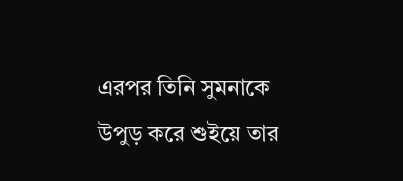এরপর তিনি সুমনাকে উপুড় করে শুইয়ে তার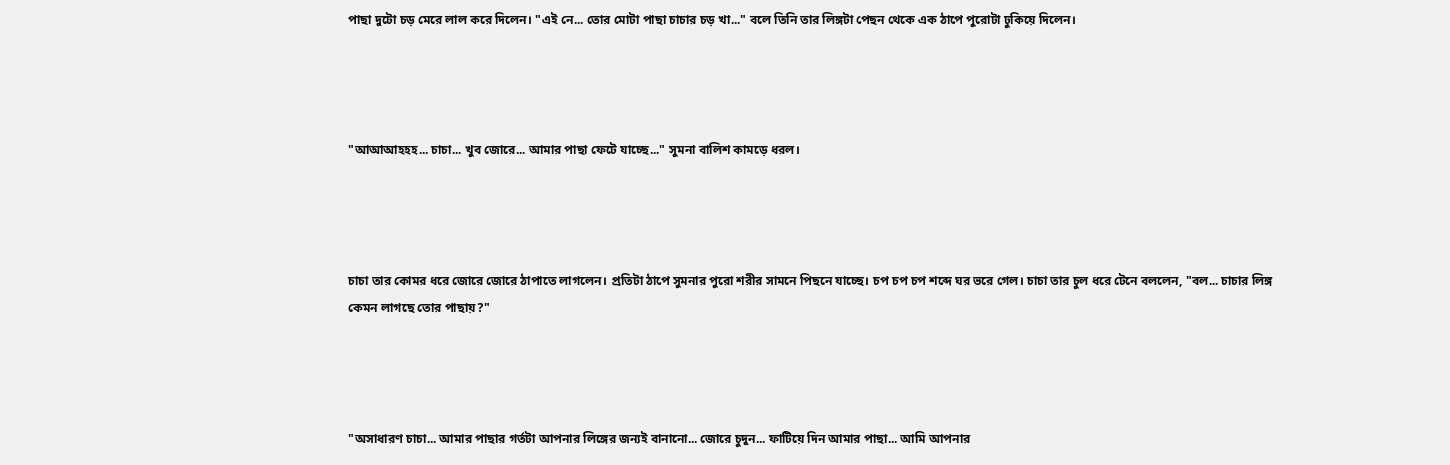পাছা দুটো চড় মেরে লাল করে দিলেন। "এই নে... তোর মোটা পাছা চাচার চড় খা..." বলে তিনি তার লিঙ্গটা পেছন থেকে এক ঠাপে পুরোটা ঢুকিয়ে দিলেন।




"আআআহহহ... চাচা... খুব জোরে... আমার পাছা ফেটে যাচ্ছে..." সুমনা বালিশ কামড়ে ধরল।




চাচা তার কোমর ধরে জোরে জোরে ঠাপাতে লাগলেন। প্রতিটা ঠাপে সুমনার পুরো শরীর সামনে পিছনে যাচ্ছে। চপ চপ চপ শব্দে ঘর ভরে গেল। চাচা তার চুল ধরে টেনে বললেন, "বল... চাচার লিঙ্গ কেমন লাগছে তোর পাছায়?"




"অসাধারণ চাচা... আমার পাছার গর্তটা আপনার লিঙ্গের জন্যই বানানো... জোরে চুদুন... ফাটিয়ে দিন আমার পাছা... আমি আপনার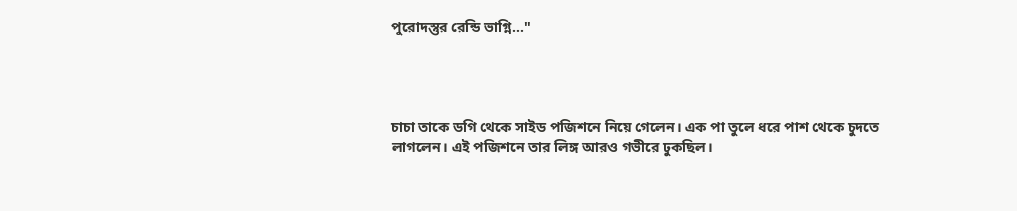পুরোদস্তুর রেন্ডি ভাগ্নি..."




চাচা তাকে ডগি থেকে সাইড পজিশনে নিয়ে গেলেন। এক পা তুলে ধরে পাশ থেকে চুদতে লাগলেন। এই পজিশনে তার লিঙ্গ আরও গভীরে ঢুকছিল।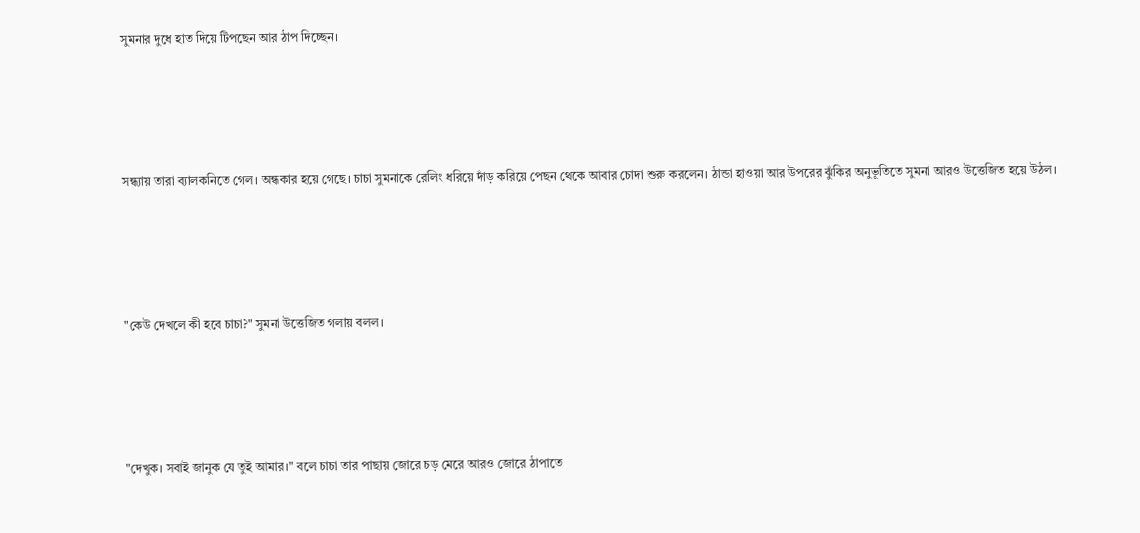সুমনার দুধে হাত দিয়ে টিপছেন আর ঠাপ দিচ্ছেন।




সন্ধ্যায় তারা ব্যালকনিতে গেল। অন্ধকার হয়ে গেছে। চাচা সুমনাকে রেলিং ধরিয়ে দাঁড় করিয়ে পেছন থেকে আবার চোদা শুরু করলেন। ঠান্ডা হাওয়া আর উপরের ঝুঁকির অনুভূতিতে সুমনা আরও উত্তেজিত হয়ে উঠল।




"কেউ দেখলে কী হবে চাচা?" সুমনা উত্তেজিত গলায় বলল।




"দেখুক। সবাই জানুক যে তুই আমার।" বলে চাচা তার পাছায় জোরে চড় মেরে আরও জোরে ঠাপাতে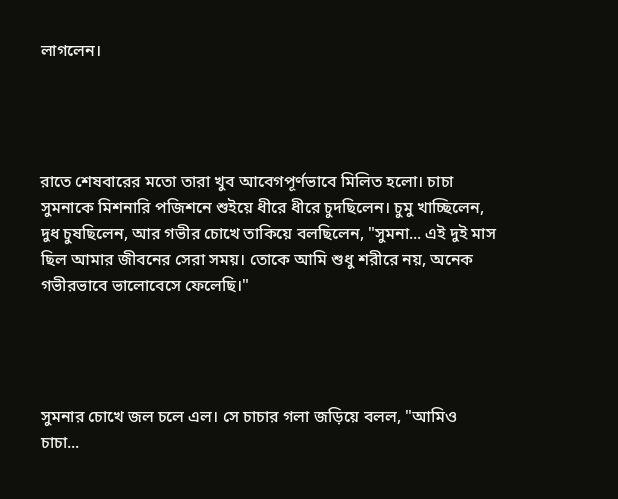লাগলেন।




রাতে শেষবারের মতো তারা খুব আবেগপূর্ণভাবে মিলিত হলো। চাচা সুমনাকে মিশনারি পজিশনে শুইয়ে ধীরে ধীরে চুদছিলেন। চুমু খাচ্ছিলেন, দুধ চুষছিলেন, আর গভীর চোখে তাকিয়ে বলছিলেন, "সুমনা... এই দুই মাস ছিল আমার জীবনের সেরা সময়। তোকে আমি শুধু শরীরে নয়, অনেক গভীরভাবে ভালোবেসে ফেলেছি।"




সুমনার চোখে জল চলে এল। সে চাচার গলা জড়িয়ে বলল, "আমিও চাচা...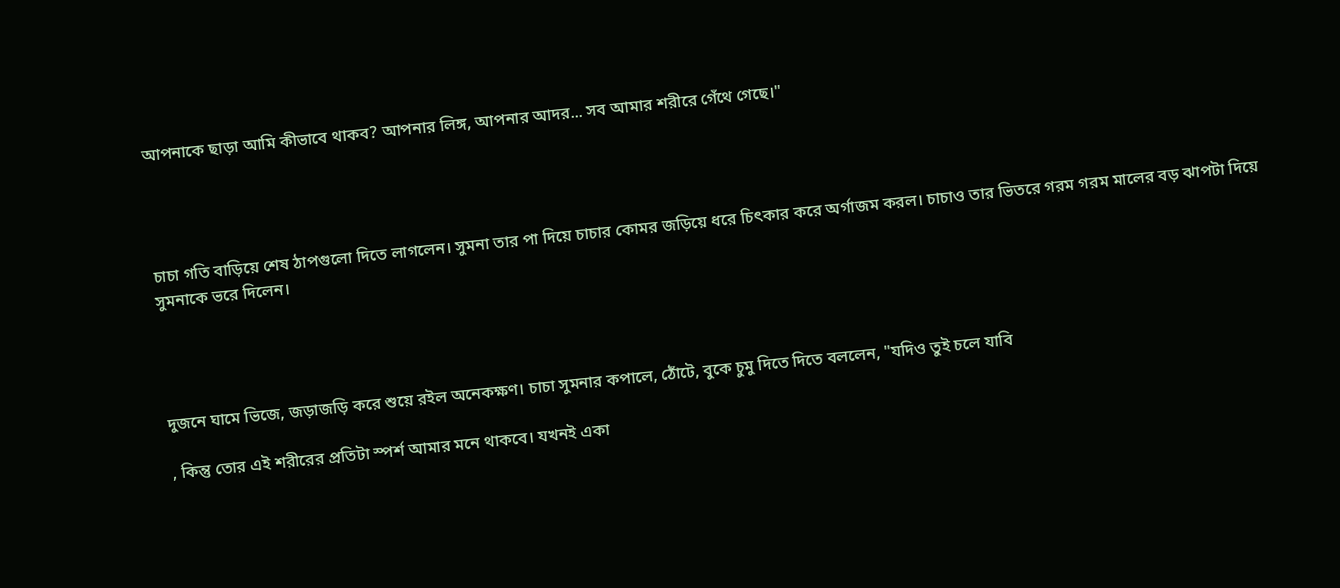আপনাকে ছাড়া আমি কীভাবে থাকব? আপনার লিঙ্গ, আপনার আদর... সব আমার শরীরে গেঁথে গেছে।"




চাচা গতি বাড়িয়ে শেষ ঠাপগুলো দিতে লাগলেন। সুমনা তার পা দিয়ে চাচার কোমর জড়িয়ে ধরে চিৎকার করে অর্গাজম করল। চাচাও তার ভিতরে গরম গরম মালের বড় ঝাপটা দিয়ে সুমনাকে ভরে দিলেন।




দুজনে ঘামে ভিজে, জড়াজড়ি করে শুয়ে রইল অনেকক্ষণ। চাচা সুমনার কপালে, ঠোঁটে, বুকে চুমু দিতে দিতে বললেন, "যদিও তুই চলে যাবি

, কিন্তু তোর এই শরীরের প্রতিটা স্পর্শ আমার মনে থাকবে। যখনই একা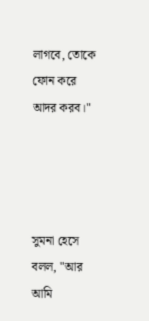লাগবে, তোকে ফোন করে আদর করব।"




সুমনা হেসে বলল, "আর আমি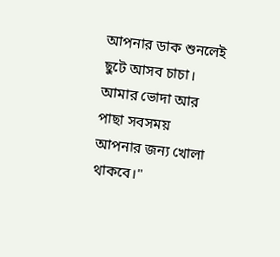আপনার ডাক শুনলেই ছুটে আসব চাচা। আমার ভোদা আর পাছা সবসময় আপনার জন্য খোলা থাকবে।"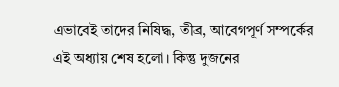এভাবেই তাদের নিষিদ্ধ, তীব্র, আবেগপূর্ণ সম্পর্কের এই অধ্যায় শেষ হলো। কিন্তু দুজনের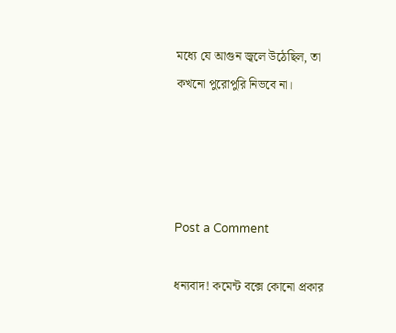মধ্যে যে আগুন জ্বলে উঠেছিল, তা কখনো পুরোপুরি নিভবে না।




Post a Comment

ধন্যবাদ! কমেন্ট বক্সে কোনো প্রকার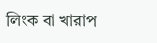লিংক বা খারাপ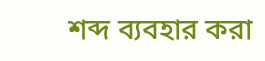শব্দ ব্যবহার করা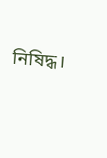নিষিদ্ধ।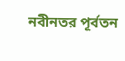নবীনতর পূর্বতন